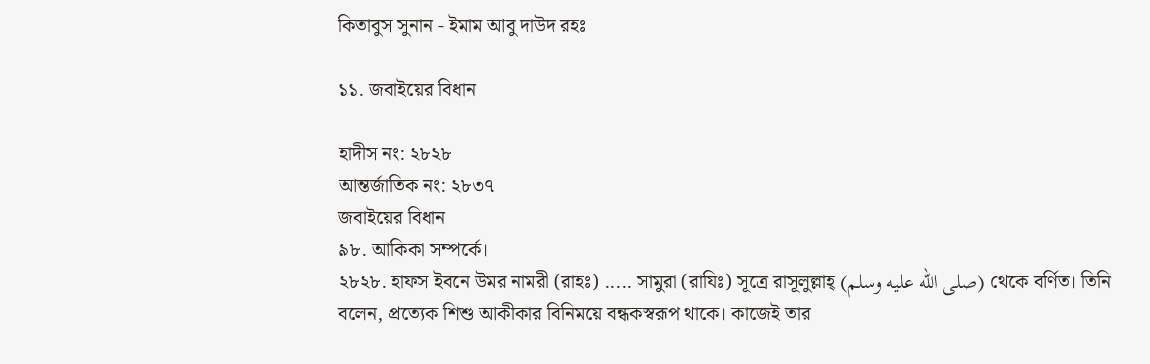কিতাবুস সুনান - ইমাম আবু দাউদ রহঃ

১১. জবাইয়ের বিধান

হাদীস নং: ২৮২৮
আন্তর্জাতিক নং: ২৮৩৭
জবাইয়ের বিধান
৯৮. আকিকা সম্পর্কে।
২৮২৮. হাফস ইবনে উমর নামরী (রাহঃ) ..... সামুরা (রাযিঃ) সূত্রে রাসূলুল্লাহ্ (صلى الله عليه وسلم) থেকে বর্ণিত। তিনি বলেন, প্রত্যেক শিশু আকীকার বিনিময়ে বন্ধকস্বরূপ থাকে। কাজেই তার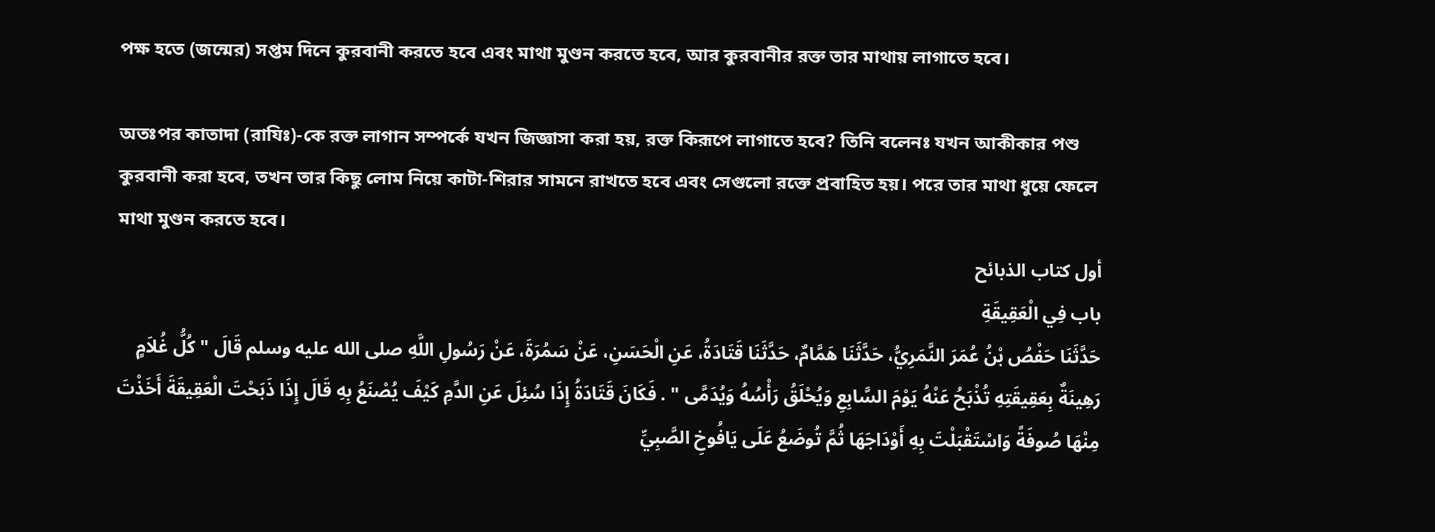পক্ষ হতে (জন্মের) সপ্তম দিনে কুরবানী করতে হবে এবং মাথা মুণ্ডন করতে হবে, আর কুরবানীর রক্ত তার মাথায় লাগাতে হবে।

অতঃপর কাতাদা (রাযিঃ)-কে রক্ত লাগান সম্পর্কে যখন জিজ্ঞাসা করা হয়, রক্ত কিরূপে লাগাতে হবে? তিনি বলেনঃ যখন আকীকার পশু কুরবানী করা হবে, তখন তার কিছু লোম নিয়ে কাটা-শিরার সামনে রাখতে হবে এবং সেগুলো রক্তে প্রবাহিত হয়। পরে তার মাথা ধুয়ে ফেলে মাথা মুণ্ডন করতে হবে।
أول كتاب الذبائح
باب فِي الْعَقِيقَةِ
حَدَّثَنَا حَفْصُ بْنُ عُمَرَ النَّمَرِيُّ، حَدَّثَنَا هَمَّامٌ، حَدَّثَنَا قَتَادَةُ، عَنِ الْحَسَنِ، عَنْ سَمُرَةَ، عَنْ رَسُولِ اللَّهِ صلى الله عليه وسلم قَالَ " كُلُّ غُلاَمٍ رَهِينَةٌ بِعَقِيقَتِهِ تُذْبَحُ عَنْهُ يَوْمَ السَّابِعِ وَيُحْلَقُ رَأْسُهُ وَيُدَمَّى " . فَكَانَ قَتَادَةُ إِذَا سُئِلَ عَنِ الدَّمِ كَيْفَ يُصْنَعُ بِهِ قَالَ إِذَا ذَبَحْتَ الْعَقِيقَةَ أَخَذْتَ مِنْهَا صُوفَةً وَاسْتَقْبَلْتَ بِهِ أَوْدَاجَهَا ثُمَّ تُوضَعُ عَلَى يَافُوخِ الصَّبِيِّ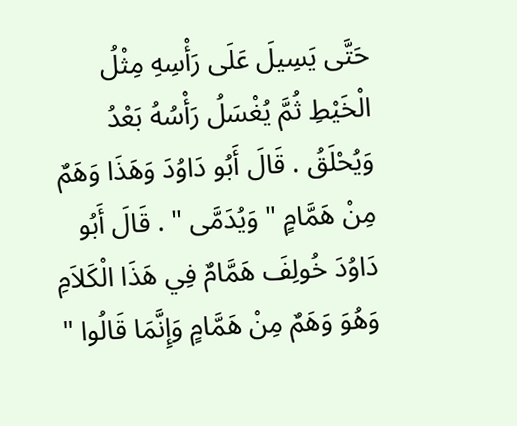حَتَّى يَسِيلَ عَلَى رَأْسِهِ مِثْلُ الْخَيْطِ ثُمَّ يُغْسَلُ رَأْسُهُ بَعْدُ وَيُحْلَقُ . قَالَ أَبُو دَاوُدَ وَهَذَا وَهَمٌ مِنْ هَمَّامٍ " وَيُدَمَّى " . قَالَ أَبُو دَاوُدَ خُولِفَ هَمَّامٌ فِي هَذَا الْكَلاَمِ وَهُوَ وَهَمٌ مِنْ هَمَّامٍ وَإِنَّمَا قَالُوا "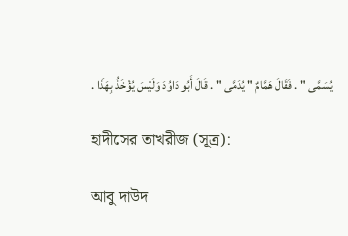يُسَمَّى " . فَقَالَ هَمَّامٌ " يُدَمَّى " . قَالَ أَبُو دَاوُدَ وَلَيْسَ يُؤْخَذُ بِهَذَا .

হাদীসের তাখরীজ (সূত্র):

আবু দাউদ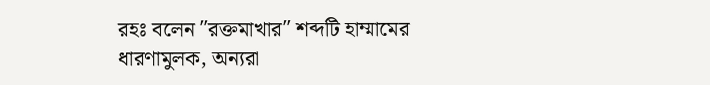রহঃ বলেন ″রক্তমাখার″ শব্দটি হাম্মামের ধারণামুলক, অন্যরা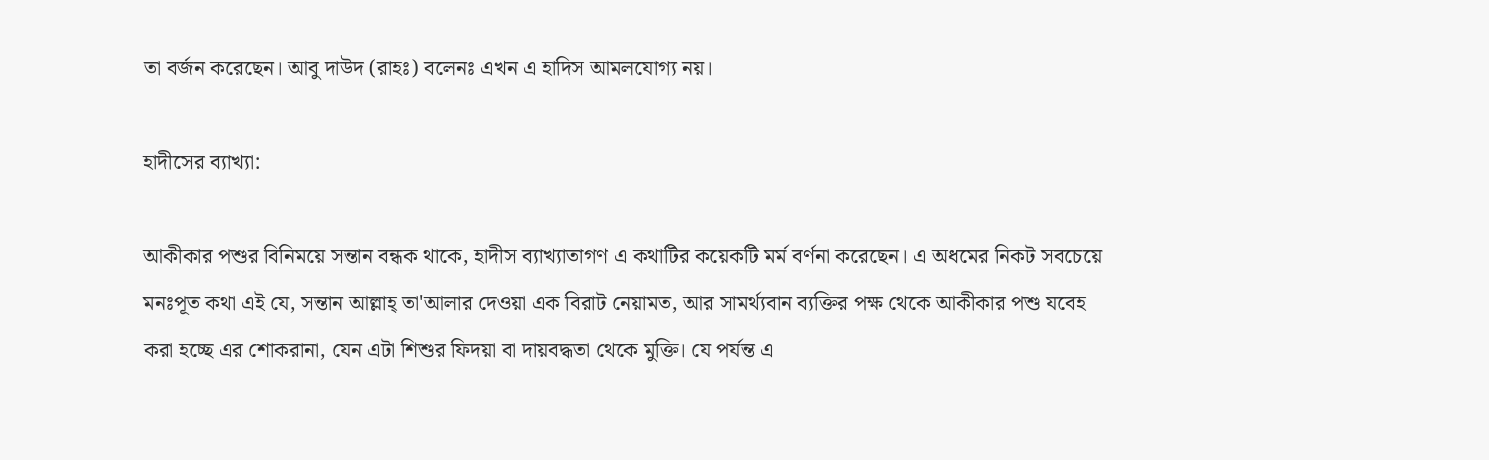তা বর্জন করেছেন। আবু দাউদ (রাহঃ) বলেনঃ এখন এ হাদিস আমলযোগ্য নয়।

হাদীসের ব্যাখ্যা:

আকীকার পশুর বিনিময়ে সন্তান বন্ধক থাকে, হাদীস ব্যাখ্যাতাগণ এ কথাটির কয়েকটি মর্ম বর্ণনা করেছেন। এ অধমের নিকট সবচেয়ে মনঃপূত কথা এই যে, সন্তান আল্লাহ্ তা'আলার দেওয়া এক বিরাট নেয়ামত, আর সামর্থ্যবান ব্যক্তির পক্ষ থেকে আকীকার পশু যবেহ করা হচ্ছে এর শোকরানা, যেন এটা শিশুর ফিদয়া বা দায়বদ্ধতা থেকে মুক্তি। যে পর্যন্ত এ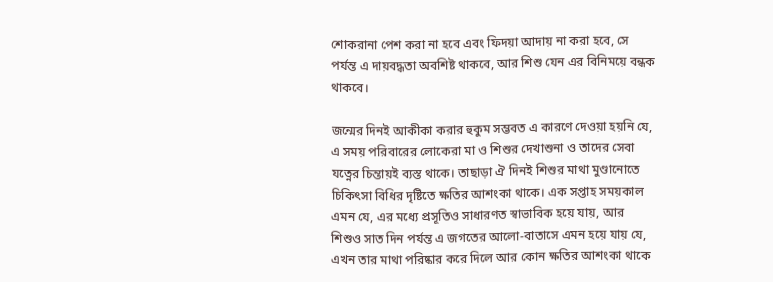শোকরানা পেশ করা না হবে এবং ফিদয়া আদায় না করা হবে, সে পর্যন্ত এ দায়বদ্ধতা অবশিষ্ট থাকবে, আর শিশু যেন এর বিনিময়ে বন্ধক থাকবে।

জন্মের দিনই আকীকা করার হুকুম সম্ভবত এ কারণে দেওয়া হয়নি যে, এ সময় পরিবারের লোকেরা মা ও শিশুর দেখাশুনা ও তাদের সেবা যত্নের চিন্তায়ই ব্যস্ত থাকে। তাছাড়া ঐ দিনই শিশুর মাথা মুণ্ডানোতে চিকিৎসা বিধির দৃষ্টিতে ক্ষতির আশংকা থাকে। এক সপ্তাহ সময়কাল এমন যে, এর মধ্যে প্রসূতিও সাধারণত স্বাভাবিক হয়ে যায়, আর শিশুও সাত দিন পর্যন্ত এ জগতের আলো-বাতাসে এমন হয়ে যায় যে, এখন তার মাথা পরিষ্কার করে দিলে আর কোন ক্ষতির আশংকা থাকে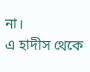না।
এ হাদীস থেকে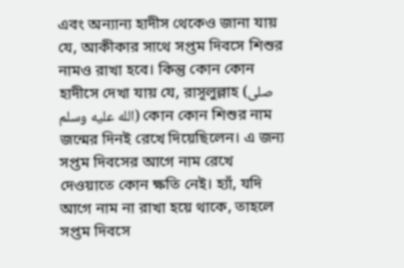এবং অন্যান্য হাদীস থেকেও জানা যায় যে, আকীকার সাথে সপ্তম দিবসে শিশুর নামও রাখা হবে। কিন্তু কোন কোন হাদীসে দেখা যায় যে, রাসূলুল্লাহ (صلى الله عليه وسلم) কোন কোন শিশুর নাম জন্মের দিনই রেখে দিয়েছিলেন। এ জন্য সপ্তম দিবসের আগে নাম রেখে দেওয়াতে কোন ক্ষতি নেই। হ্যাঁ, যদি আগে নাম না রাখা হয়ে থাকে, তাহলে সপ্তম দিবসে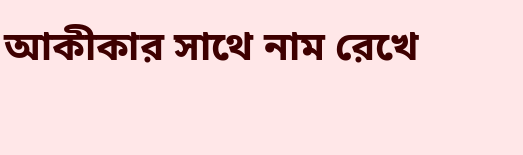আকীকার সাথে নাম রেখে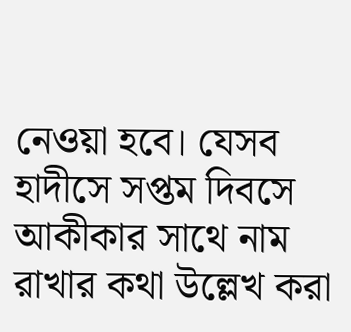নেওয়া হবে। যেসব হাদীসে সপ্তম দিবসে আকীকার সাথে নাম রাখার কথা উল্লেখ করা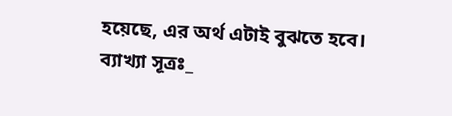হয়েছে, এর অর্থ এটাই বুঝতে হবে।
ব্যাখ্যা সূত্রঃ_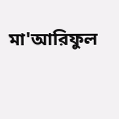মা'আরিফুল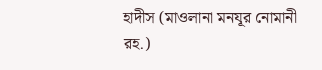হাদীস (মাওলানা মনযূর নোমানী রহ.)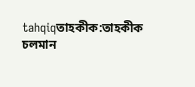tahqiqতাহকীক:তাহকীক চলমান